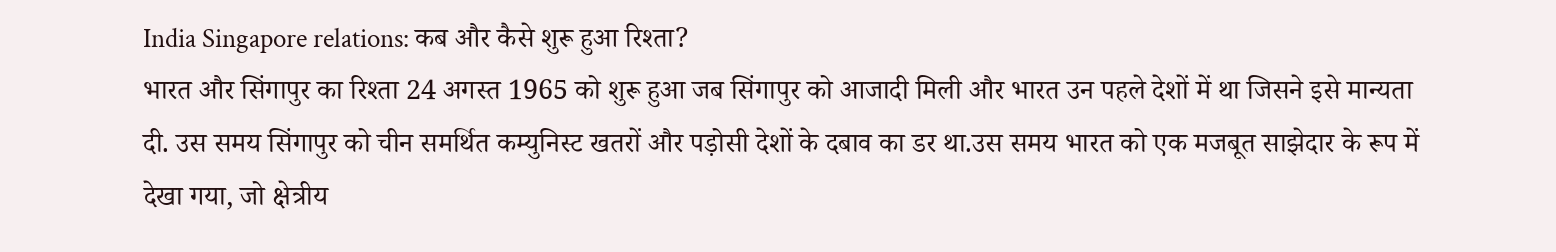India Singapore relations: कब और कैसे शुरू हुआ रिश्ता?
भारत और सिंगापुर का रिश्ता 24 अगस्त 1965 को शुरू हुआ जब सिंगापुर को आजादी मिली और भारत उन पहले देशों में था जिसने इसे मान्यता दी. उस समय सिंगापुर को चीन समर्थित कम्युनिस्ट खतरों और पड़ोसी देशों के दबाव का डर था.उस समय भारत को एक मजबूत साझेदार के रूप में देखा गया, जो क्षेत्रीय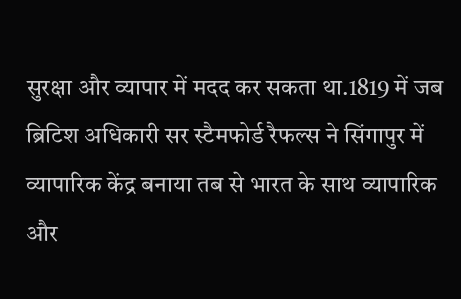सुरक्षा और व्यापार में मदद कर सकता था.1819 में जब ब्रिटिश अधिकारी सर स्टैमफोर्ड रैफल्स ने सिंगापुर में व्यापारिक केंद्र बनाया तब से भारत के साथ व्यापारिक और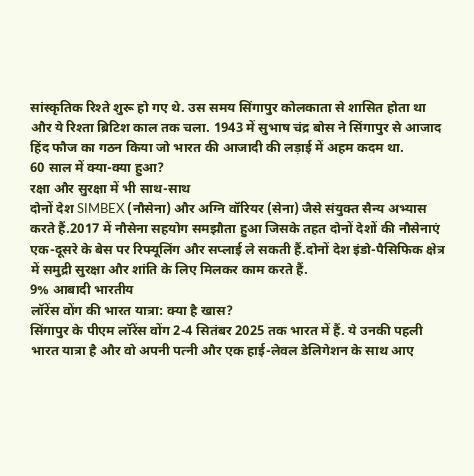सांस्कृतिक रिश्ते शुरू हो गए थे. उस समय सिंगापुर कोलकाता से शासित होता था और ये रिश्ता ब्रिटिश काल तक चला. 1943 में सुभाष चंद्र बोस ने सिंगापुर से आजाद हिंद फौज का गठन किया जो भारत की आजादी की लड़ाई में अहम कदम था.
60 साल में क्या-क्या हुआ?
रक्षा और सुरक्षा में भी साथ-साथ
दोनों देश SIMBEX (नौसेना) और अग्नि वॉरियर (सेना) जैसे संयुक्त सैन्य अभ्यास करते हैं.2017 में नौसेना सहयोग समझौता हुआ जिसके तहत दोनों देशों की नौसेनाएं एक-दूसरे के बेस पर रिफ्यूलिंग और सप्लाई ले सकती हैं.दोनों देश इंडो-पैसिफिक क्षेत्र में समुद्री सुरक्षा और शांति के लिए मिलकर काम करते हैं.
9% आबादी भारतीय
लॉरेंस वोंग की भारत यात्रा: क्या है खास?
सिंगापुर के पीएम लॉरेंस वोंग 2-4 सितंबर 2025 तक भारत में हैं. ये उनकी पहली भारत यात्रा है और वो अपनी पत्नी और एक हाई-लेवल डेलिगेशन के साथ आए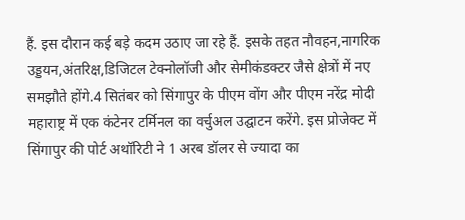हैं. इस दौरान कई बड़े कदम उठाए जा रहे हैं. इसके तहत नौवहन,नागरिक उड्डयन,अंतरिक्ष,डिजिटल टेक्नोलॉजी और सेमीकंडक्टर जैसे क्षेत्रों में नए समझौते होंगे.4 सितंबर को सिंगापुर के पीएम वोंग और पीएम नरेंद्र मोदी महाराष्ट्र में एक कंटेनर टर्मिनल का वर्चुअल उद्घाटन करेंगे. इस प्रोजेक्ट में सिंगापुर की पोर्ट अथॉरिटी ने 1 अरब डॉलर से ज्यादा का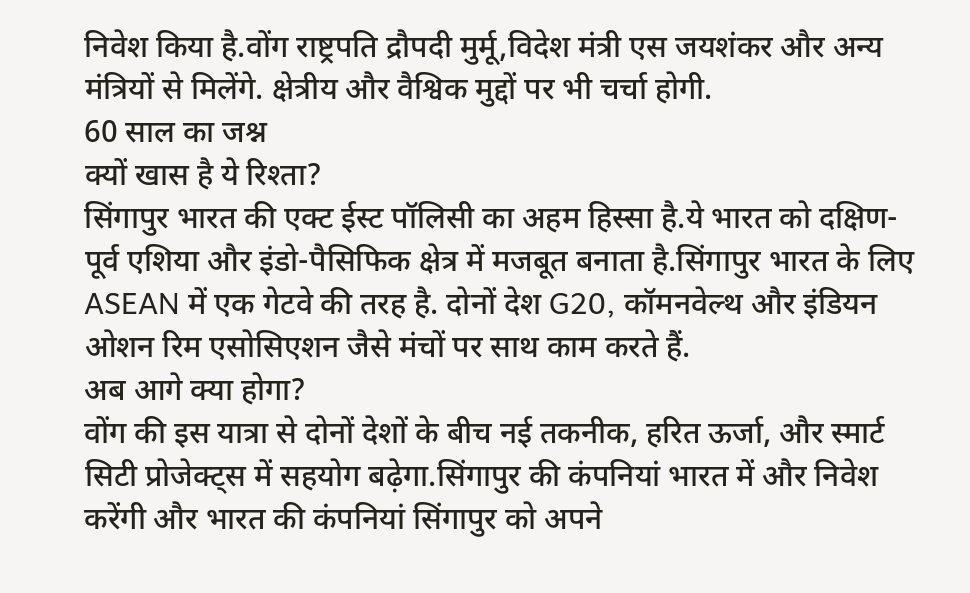निवेश किया है.वोंग राष्ट्रपति द्रौपदी मुर्मू,विदेश मंत्री एस जयशंकर और अन्य मंत्रियों से मिलेंगे. क्षेत्रीय और वैश्विक मुद्दों पर भी चर्चा होगी.
60 साल का जश्न
क्यों खास है ये रिश्ता?
सिंगापुर भारत की एक्ट ईस्ट पॉलिसी का अहम हिस्सा है.ये भारत को दक्षिण-पूर्व एशिया और इंडो-पैसिफिक क्षेत्र में मजबूत बनाता है.सिंगापुर भारत के लिए ASEAN में एक गेटवे की तरह है. दोनों देश G20, कॉमनवेल्थ और इंडियन ओशन रिम एसोसिएशन जैसे मंचों पर साथ काम करते हैं.
अब आगे क्या होगा?
वोंग की इस यात्रा से दोनों देशों के बीच नई तकनीक, हरित ऊर्जा, और स्मार्ट सिटी प्रोजेक्ट्स में सहयोग बढ़ेगा.सिंगापुर की कंपनियां भारत में और निवेश करेंगी और भारत की कंपनियां सिंगापुर को अपने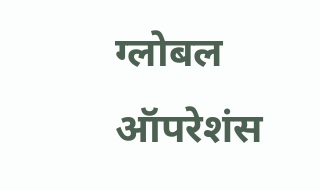ग्लोबल ऑपरेशंस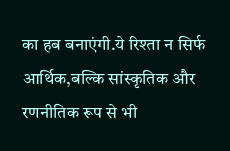का हब बनाएंगी.ये रिश्ता न सिर्फ आर्थिक,बल्कि सांस्कृतिक और रणनीतिक रूप से भी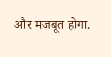और मजबूत होगा.